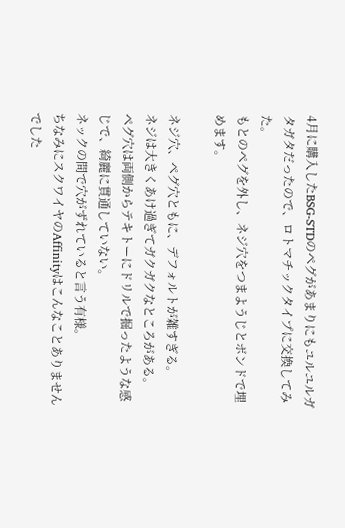4月に購入したBSG-STDのペグがあまりにもユルユルガタガタだったので、ロトマチックタイプに交換してみた。
もとのペグを外し、ネジ穴をつまようじとボンドで埋めます。

ネジ穴、ペグ穴ともに、デフォルトが雑すぎる。
ネジは大きくあけ過ぎてガクガクなところがある。
ペグ穴は両側からテキトーにドリルで掘ったような感じで、綺麗に貫通していない。
ネックの間で穴がずれていると言う有様。
ちなみにスクワイヤのAffinityはこんなことありませんでした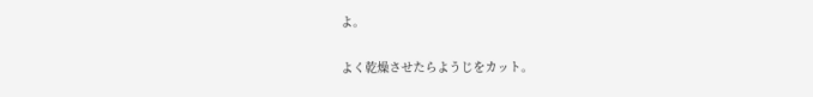よ。

よく乾燥させたらようじをカット。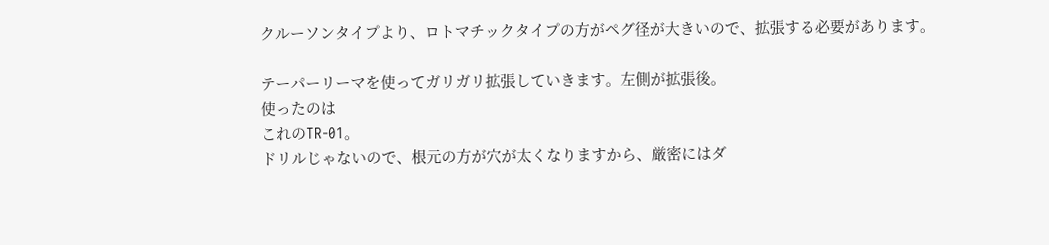クルーソンタイプより、ロトマチックタイプの方がペグ径が大きいので、拡張する必要があります。

テーパーリーマを使ってガリガリ拡張していきます。左側が拡張後。
使ったのは
これのTR-01。
ドリルじゃないので、根元の方が穴が太くなりますから、厳密にはダ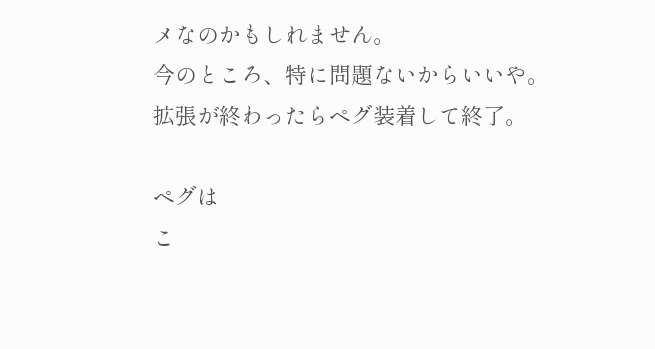メなのかもしれません。
今のところ、特に問題ないからいいや。
拡張が終わったらペグ装着して終了。

ペグは
こ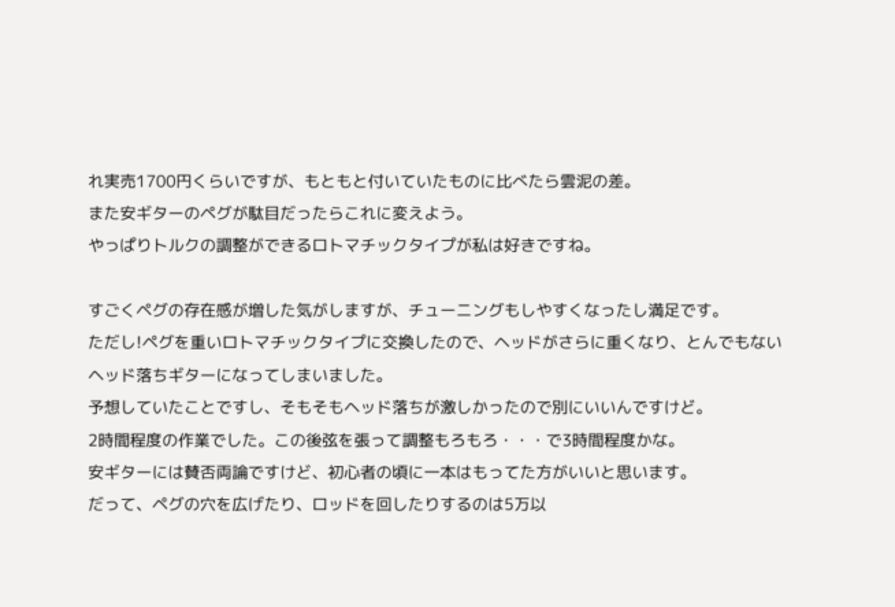れ実売1700円くらいですが、もともと付いていたものに比べたら雲泥の差。
また安ギターのペグが駄目だったらこれに変えよう。
やっぱりトルクの調整ができるロトマチックタイプが私は好きですね。

すごくペグの存在感が増した気がしますが、チューニングもしやすくなったし満足です。
ただし!ペグを重いロトマチックタイプに交換したので、ヘッドがさらに重くなり、とんでもないヘッド落ちギターになってしまいました。
予想していたことですし、そもそもヘッド落ちが激しかったので別にいいんですけど。
2時間程度の作業でした。この後弦を張って調整もろもろ・・・で3時間程度かな。
安ギターには賛否両論ですけど、初心者の頃に一本はもってた方がいいと思います。
だって、ペグの穴を広げたり、ロッドを回したりするのは5万以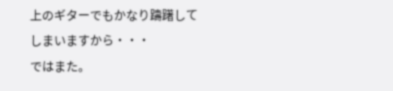上のギターでもかなり躊躇してしまいますから・・・
ではまた。